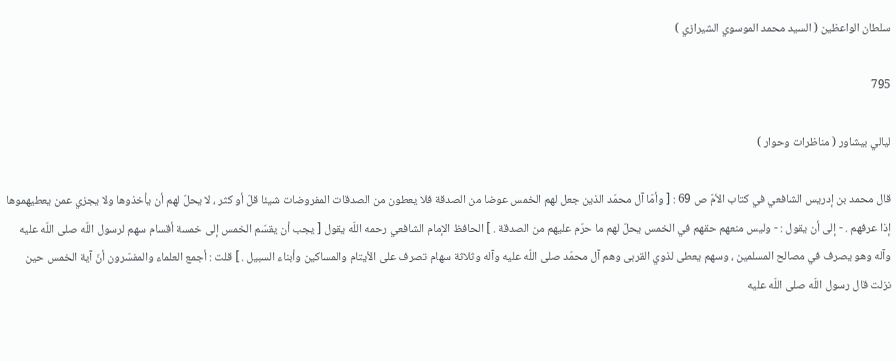سلطان الواعظين ( السيد محمد الموسوي الشيرازي )

795

ليالي بيشاور ( مناظرات وحوار )

قال محمد بن إدريس الشافعي في كتاب الأمّ ص 69 : [ وأمّا آل محمّد الذين جعل لهم الخمس عوضا من الصدقة فلا يعطون من الصدقات المفروضات شيئا قلّ أو كثر ، لا يحلّ لهم أن يأخذوها ولا يجزي عمن يعطيهموها إذا عرفهم . - إلى أن يقول : - وليس منعهم حقهم في الخمس يحلّ لهم ما حرّم عليهم من الصدقة . ] الحافظ الإمام الشافعي رحمه اللّه يقول [ يجب أن يقسّم الخمس إلى خمسة أقسام سهم لرسول اللّه صلى اللّه عليه وآله وهو يصرف في مصالح المسلمين ، وسهم يعطى لذوي القربى وهم آل محمّد صلى اللّه عليه وآله وثلاثة سهام تصرف على الأيتام والمساكين وأبناء السبيل . ] قلت : أجمع العلماء والمفسّرون أنّ آية الخمس حين نزلت قال رسول اللّه صلى اللّه عليه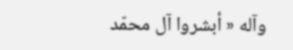وآله « أبشروا آل محمّد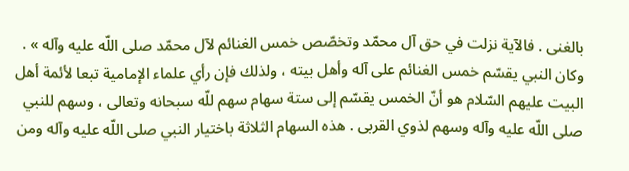بالغنى . فالآية نزلت في حق آل محمّد وتخصّص خمس الغنائم لآل محمّد صلى اللّه عليه وآله » . وكان النبي يقسّم خمس الغنائم على آله وأهل بيته ، ولذلك فإن رأي علماء الإمامية تبعا لأئمة أهل البيت عليهم السّلام هو أنّ الخمس يقسّم إلى ستة سهام سهم للّه سبحانه وتعالى ، وسهم للنبي صلى اللّه عليه وآله وسهم لذوي القربى . هذه السهام الثلاثة باختيار النبي صلى اللّه عليه وآله ومن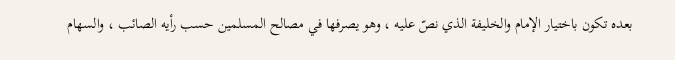بعده تكون باختيار الإمام والخليفة الذي نصّ عليه ، وهو يصرفها في مصالح المسلمين حسب رأيه الصائب ، والسهام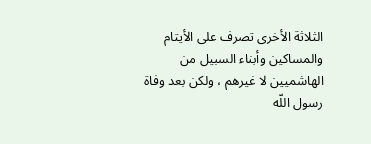الثلاثة الأخرى تصرف على الأيتام والمساكين وأبناء السبيل من الهاشميين لا غيرهم ، ولكن بعد وفاة رسول اللّه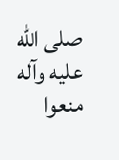صلى اللّه عليه وآله منعوا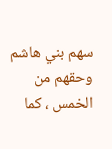سهم بني هاشم وحقهم من الخمس ، كما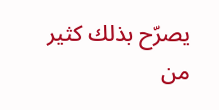يصرّح بذلك كثير من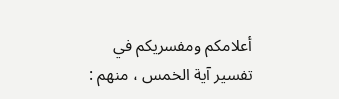أعلامكم ومفسريكم في تفسير آية الخمس ، منهم :